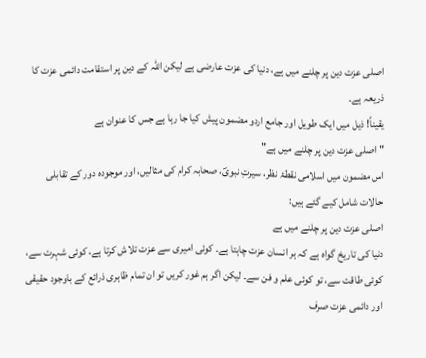اصلی عزت دین پر چلنے میں ہے، دنیا کی عزت عارضی ہے لیکن اللہ کے دین پر استقامت دائمی عزت کا ذریعہ ہے۔
یقیناً! ذیل میں ایک طویل اور جامع اردو مضمون پیش کیا جا رہا ہے جس کا عنوان ہے
"اصلی عزت دین پر چلنے میں ہے"
اس مضمون میں اسلامی نقطۂ نظر، سیرتِ نبویؐ، صحابہ کرام کی مثالیں، اور موجودہ دور کے تقابلی حالات شامل کیے گئے ہیں:
اصلی عزت دین پر چلنے میں ہے
دنیا کی تاریخ گواہ ہے کہ ہر انسان عزت چاہتا ہے۔ کوئی امیری سے عزت تلاش کرتا ہے، کوئی شہرت سے، کوئی طاقت سے، تو کوئی علم و فن سے۔ لیکن اگر ہم غور کریں تو ان تمام ظاہری ذرائع کے باوجود حقیقی اور دائمی عزت صرف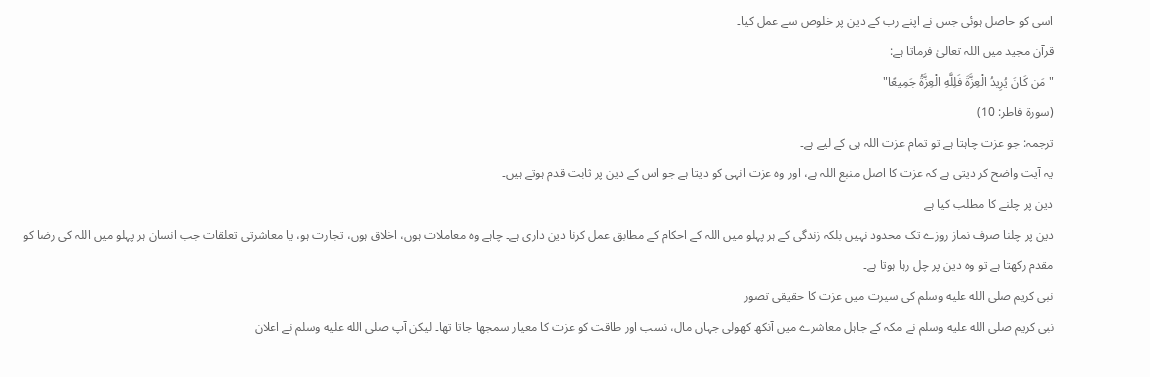اسی کو حاصل ہوئی جس نے اپنے رب کے دین پر خلوص سے عمل کیا۔
قرآن مجید میں اللہ تعالیٰ فرماتا ہے:
"مَن كَانَ يُرِيدُ الْعِزَّةَ فَلِلَّهِ الْعِزَّةُ جَمِيعًا"
(سورۃ فاطر: 10)
ترجمہ: جو عزت چاہتا ہے تو تمام عزت اللہ ہی کے لیے ہے۔
یہ آیت واضح کر دیتی ہے کہ عزت کا اصل منبع اللہ ہے، اور وہ عزت انہی کو دیتا ہے جو اس کے دین پر ثابت قدم ہوتے ہیں۔
دین پر چلنے کا مطلب کیا ہے
دین پر چلنا صرف نماز روزے تک محدود نہیں بلکہ زندگی کے ہر پہلو میں اللہ کے احکام کے مطابق عمل کرنا دین داری ہے۔ چاہے وہ معاملات ہوں، اخلاق ہوں، تجارت ہو، یا معاشرتی تعلقات جب انسان ہر پہلو میں اللہ کی رضا کو مقدم رکھتا ہے تو وہ دین پر چل رہا ہوتا ہے۔
نبی کریم صلى الله عليه وسلم کی سیرت میں عزت کا حقیقی تصور
نبی کریم صلى الله عليه وسلم نے مکہ کے جاہل معاشرے میں آنکھ کھولی جہاں مال، نسب اور طاقت کو عزت کا معیار سمجھا جاتا تھا۔ لیکن آپ صلى الله عليه وسلم نے اعلان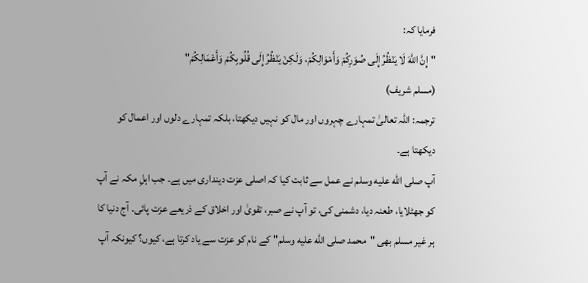فرمایا کہ:
"إِنَّ اللَّهَ لَا يَنْظُرُ إِلَى صُوَرِكُمْ وَأَمْوَالِكُمْ، وَلَكِنْ يَنْظُرُ إِلَى قُلُوبِكُمْ وَأَعْمَالِكُمْ"
(مسلم شریف)
ترجمہ: اللہ تعالیٰ تمہارے چہروں اور مال کو نہیں دیکھتا، بلکہ تمہارے دلوں اور اعمال کو دیکھتا ہے۔
آپ صلى الله عليه وسلم نے عمل سے ثابت کیا کہ اصلی عزت دینداری میں ہے۔ جب اہلِ مکہ نے آپ کو جھٹلایا، طعنہ دیا، دشمنی کی، تو آپ نے صبر، تقویٰ اور اخلاق کے ذریعے عزت پائی۔ آج دنیا کا ہر غیر مسلم بھی "محمد صلى الله عليه وسلم" کے نام کو عزت سے یاد کرتا ہے، کیوں؟ کیونکہ آپ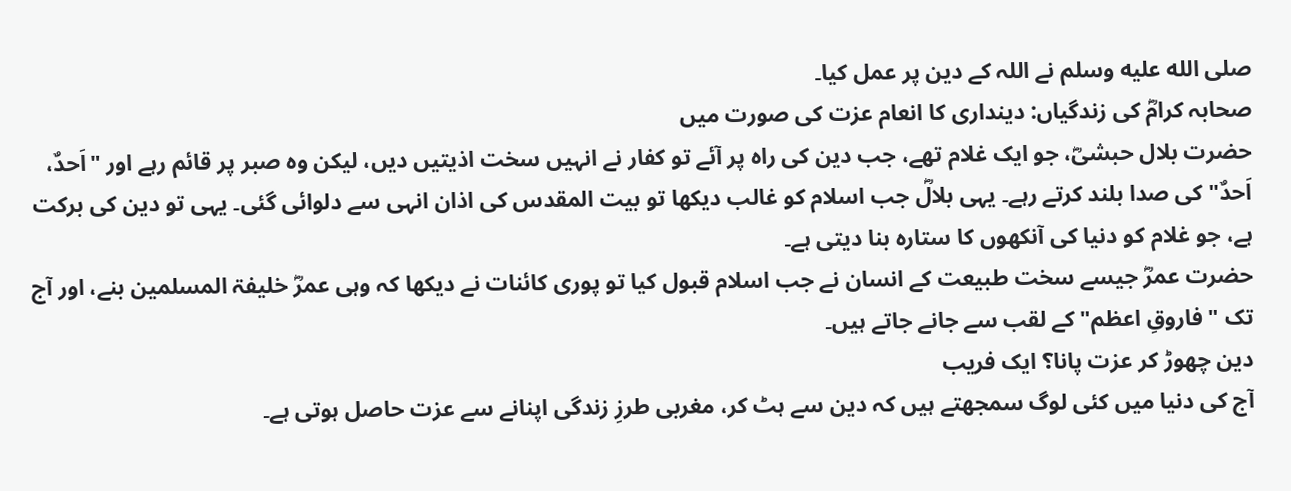صلى الله عليه وسلم نے اللہ کے دین پر عمل کیا۔
صحابہ کرامؓ کی زندگیاں: دینداری کا انعام عزت کی صورت میں
حضرت بلال حبشیؓ، جو ایک غلام تھے، جب دین کی راہ پر آئے تو کفار نے انہیں سخت اذیتیں دیں، لیکن وہ صبر پر قائم رہے اور "اَحدٌ، اَحدٌ" کی صدا بلند کرتے رہے۔ یہی بلالؓ جب اسلام کو غالب دیکھا تو بیت المقدس کی اذان انہی سے دلوائی گئی۔ یہی تو دین کی برکت ہے، جو غلام کو دنیا کی آنکھوں کا ستارہ بنا دیتی ہے۔
حضرت عمرؓ جیسے سخت طبیعت کے انسان نے جب اسلام قبول کیا تو پوری کائنات نے دیکھا کہ وہی عمرؓ خلیفۃ المسلمین بنے، اور آج تک "فاروقِ اعظم" کے لقب سے جانے جاتے ہیں۔
دین چھوڑ کر عزت پانا؟ ایک فریب
آج کی دنیا میں کئی لوگ سمجھتے ہیں کہ دین سے ہٹ کر، مغربی طرزِ زندگی اپنانے سے عزت حاصل ہوتی ہے۔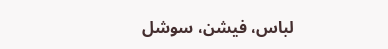لباس، فیشن، سوشل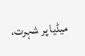میڈیا پر شہرت،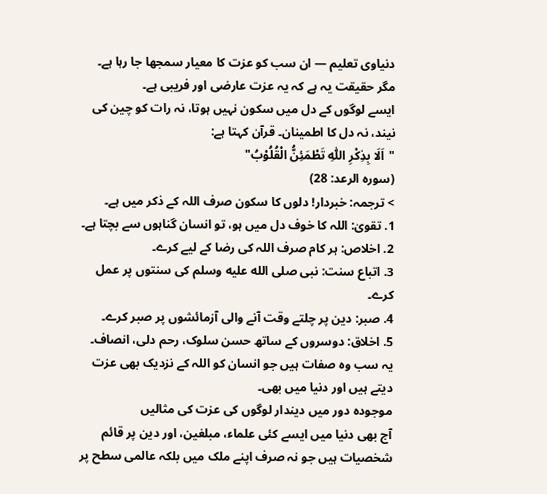دنیاوی تعلیم — ان سب کو عزت کا معیار سمجھا جا رہا ہے۔ مگر حقیقت یہ ہے کہ یہ عزت عارضی اور فریبی ہے۔
ایسے لوگوں کے دل میں سکون نہیں ہوتا، نہ رات کو چین کی نیند، نہ دل کا اطمینان۔ قرآن کہتا ہے:
"اَلَا بِذِكْرِ اللّٰہِ تَطْمَئِنُّ الْقُلُوْبُ"
(سورہ الرعد: 28)
> ترجمہ: خبردار! دلوں کا سکون صرف اللہ کے ذکر میں ہے۔
1. تقویٰ: اللہ کا خوف دل میں ہو، تو انسان گناہوں سے بچتا ہے۔
2. اخلاص: ہر کام صرف اللہ کی رضا کے لیے کرے۔
3. اتباع سنت: نبی صلى الله عليه وسلم کی سنتوں پر عمل کرے۔
4. صبر: دین پر چلتے وقت آنے والی آزمائشوں پر صبر کرے۔
5. اخلاق: دوسروں کے ساتھ حسن سلوک، رحم دلی، انصاف۔
یہ سب وہ صفات ہیں جو انسان کو اللہ کے نزدیک بھی عزت دیتے ہیں اور دنیا میں بھی۔
موجودہ دور میں دیندار لوگوں کی عزت کی مثالیں
آج بھی دنیا میں ایسے کئی علماء، مبلغین، اور دین پر قائم شخصیات ہیں جو نہ صرف اپنے ملک میں بلکہ عالمی سطح پر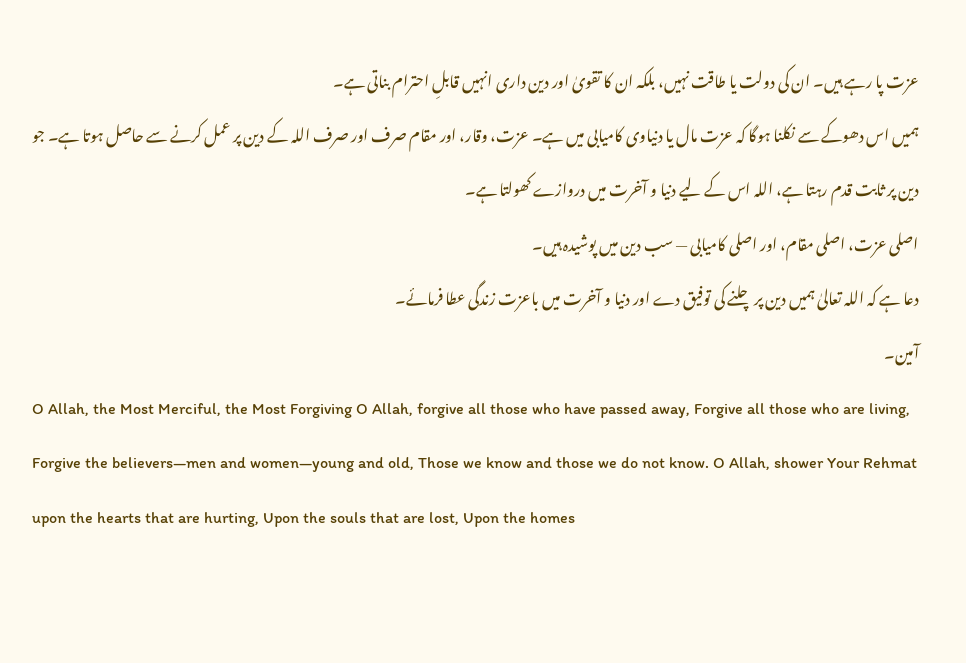عزت پا رہے ہیں۔ ان کی دولت یا طاقت نہیں، بلکہ ان کا تقویٰ اور دین داری انہیں قابلِ احترام بناتی ہے۔
ہمیں اس دھوکے سے نکلنا ہوگا کہ عزت مال یا دنیاوی کامیابی میں ہے۔ عزت، وقار، اور مقام صرف اور صرف اللہ کے دین پر عمل کرنے سے حاصل ہوتا ہے۔ جو دین پر ثابت قدم رہتا ہے، اللہ اس کے لیے دنیا و آخرت میں دروازے کھولتا ہے۔
اصلی عزت، اصلی مقام، اور اصلی کامیابی — سب دین میں پوشیدہ ہیں۔
دعا ہے کہ اللہ تعالیٰ ہمیں دین پر چلنے کی توفیق دے اور دنیا و آخرت میں باعزت زندگی عطا فرمائے۔
آمین۔
O Allah, the Most Merciful, the Most Forgiving O Allah, forgive all those who have passed away, Forgive all those who are living, Forgive the believers—men and women—young and old, Those we know and those we do not know. O Allah, shower Your Rehmat upon the hearts that are hurting, Upon the souls that are lost, Upon the homes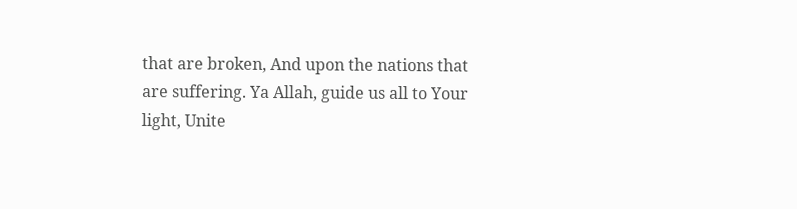that are broken, And upon the nations that are suffering. Ya Allah, guide us all to Your light, Unite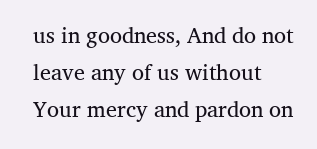us in goodness, And do not leave any of us without Your mercy and pardon on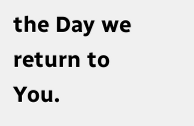the Day we return to You.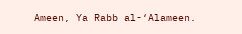Ameen, Ya Rabb al-‘Alameen.